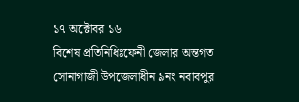১৭ অক্টোবর ১৬
বিশেষ প্রতিনিধিঃফেনী জেলার অন্তগত সোনাগাজী উপজেলাধীন ৯নং নবাবপুর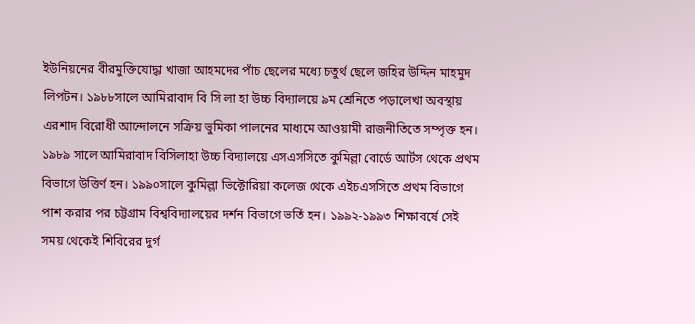ইউনিয়নের বীরমুক্তিযোদ্ধা খাজা আহমদের পাঁচ ছেলের মধ্যে চতুর্থ ছেলে জহির উদ্দিন মাহমুদ লিপটন। ১৯৮৮সালে আমিরাবাদ বি সি লা হা উচ্চ বিদ্যালয়ে ৯ম শ্রেনিতে পড়ালেখা অবস্থায় এরশাদ বিরোধী আন্দোলনে সক্রিয় ভুমিকা পালনের মাধ্যমে আওয়ামী রাজনীতিতে সম্পৃক্ত হন। ১৯৮৯ সালে আমিরাবাদ বিসিলাহা উচ্চ বিদ্যালয়ে এসএসসিতে কুমিল্লা বোর্ডে আর্টস থেকে প্রথম বিভাগে উত্তির্ণ হন। ১৯৯০সালে কুমিল্লা ভিক্টোরিয়া কলেজ থেকে এইচএসসিতে প্রথম বিভাগে পাশ করার পর চট্টগ্রাম বিশ্ববিদ্যালয়ের দর্শন বিভাগে ভর্তি হন। ১৯৯২-১৯৯৩ শিক্ষাবর্ষে সেই সময় থেকেই শিবিরের দুর্গ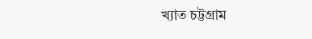খ্যাত চট্টগ্রাম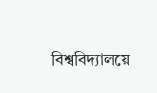বিশ্ববিদ্যালয়ে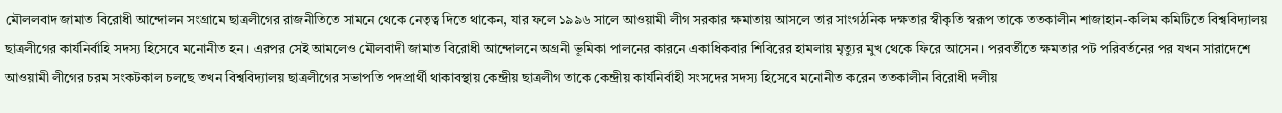মৌললবাদ জামাত বিরোধী আন্দোলন সংগ্রামে ছাত্রলীগের রাজনীতিতে সামনে থেকে নেতৃত্ব দিতে থাকেন, যার ফলে ১৯৯৬ সালে আওয়ামী লীগ সরকার ক্ষমাতায় আসলে তার সাংগঠনিক দক্ষতার স্বীকৃতি স্বরূপ তাকে ততকালীন শাজাহান-কলিম কমিটিতে বিশ্ববিদ্যালয় ছাত্রলীগের কার্যনির্বাহি সদস্য হিসেবে মনোনীত হন। এরপর সেই আমলেও মৌলবাদী জামাত বিরোধী আন্দোলনে অগ্রনী ভূমিকা পালনের কারনে একাধিকবার শিবিরের হামলায় মৃত্যুর মুখ থেকে ফিরে আসেন। পরবর্তীতে ক্ষমতার পট পরিবর্তনের পর যখন সারাদেশে আওয়ামী লীগের চরম সংকটকাল চলছে তখন বিশ্ববিদ্যালয় ছাত্রলীগের সভাপতি পদপ্রার্থী থাকাবস্থায় কেন্দ্রীয় ছাত্রলীগ তাকে কেন্দ্রীয় কার্যনির্বাহী সংসদের সদস্য হিসেবে মনোনীত করেন ততকালীন বিরোধী দলীয়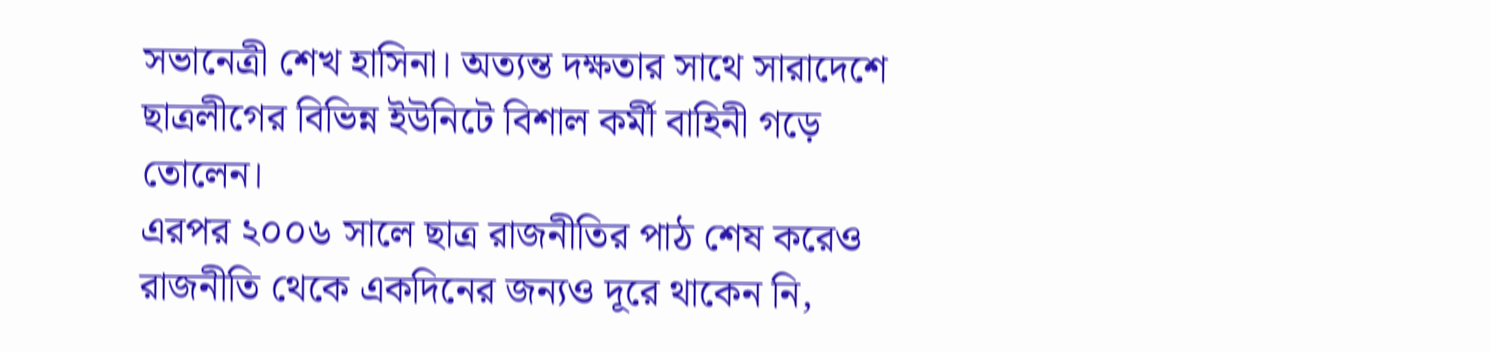সভানেত্রী শেখ হাসিনা। অত্যন্ত দক্ষতার সাথে সারাদেশে ছাত্রলীগের বিভিন্ন ইউনিটে বিশাল কর্মী বাহিনী গড়ে তোলেন।
এরপর ২০০৬ সালে ছাত্র রাজনীতির পাঠ শেষ করেও রাজনীতি থেকে একদিনের জন্যও দূরে থাকেন নি,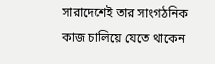সারাদেশেই তার সাংগঠনিক কাজ চালিয়ে যেতে থাকেন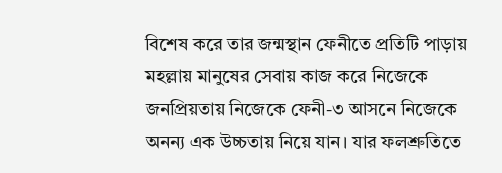বিশেষ করে তার জন্মস্থান ফেনীতে প্রতিটি পাড়ায় মহল্লায় মানুষের সেবায় কাজ করে নিজেকে জনপ্রিয়তায় নিজেকে ফেনী-৩ আসনে নিজেকে অনন্য এক উচ্চতায় নিয়ে যান। যার ফলশ্রুতিতে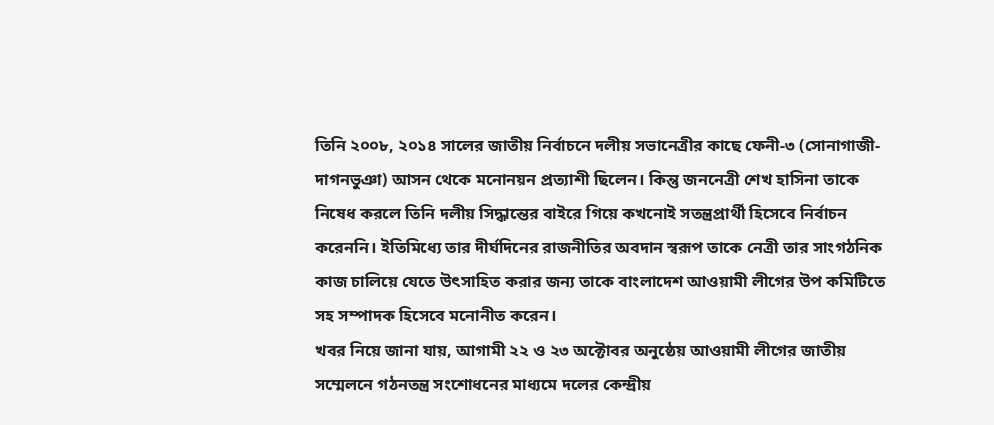তিনি ২০০৮, ২০১৪ সালের জাতীয় নির্বাচনে দলীয় সভানেত্রীর কাছে ফেনী-৩ (সোনাগাজী-দাগনভুঞা) আসন থেকে মনোনয়ন প্রত্যাশী ছিলেন। কিন্তু জননেত্রী শেখ হাসিনা তাকে নিষেধ করলে তিনি দলীয় সিদ্ধান্তের বাইরে গিয়ে কখনোই সতন্ত্রপ্রার্থী হিসেবে নির্বাচন করেননি। ইতিমিধ্যে তার দীর্ঘদিনের রাজনীতির অবদান স্বরূপ তাকে নেত্রী তার সাংগঠনিক কাজ চালিয়ে যেতে উৎসাহিত করার জন্য তাকে বাংলাদেশ আওয়ামী লীগের উপ কমিটিতে সহ সম্পাদক হিসেবে মনোনীত করেন।
খবর নিয়ে জানা যায়, আগামী ২২ ও ২৩ অক্টোবর অনুষ্ঠেয় আওয়ামী লীগের জাতীয় সম্মেলনে গঠনতন্ত্র সংশোধনের মাধ্যমে দলের কেন্দ্রীয়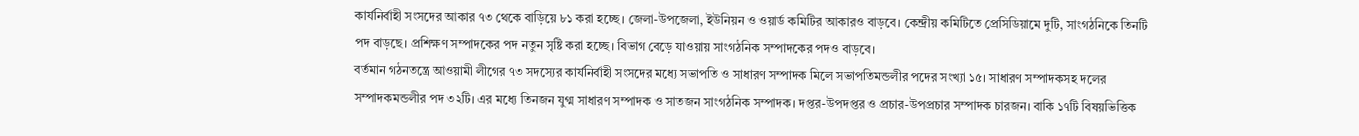কার্যনির্বাহী সংসদের আকার ৭৩ থেকে বাড়িয়ে ৮১ করা হচ্ছে। জেলা-উপজেলা, ইউনিয়ন ও ওয়ার্ড কমিটির আকারও বাড়বে। কেন্দ্রীয় কমিটিতে প্রেসিডিয়ামে দুটি, সাংগঠনিকে তিনটি পদ বাড়ছে। প্রশিক্ষণ সম্পাদকের পদ নতুন সৃষ্টি করা হচ্ছে। বিভাগ বেড়ে যাওয়ায় সাংগঠনিক সম্পাদকের পদও বাড়বে।
বর্তমান গঠনতন্ত্রে আওয়ামী লীগের ৭৩ সদস্যের কার্যনির্বাহী সংসদের মধ্যে সভাপতি ও সাধারণ সম্পাদক মিলে সভাপতিমন্ডলীর পদের সংখ্যা ১৫। সাধারণ সম্পাদকসহ দলের সম্পাদকমন্ডলীর পদ ৩২টি। এর মধ্যে তিনজন যুগ্ম সাধারণ সম্পাদক ও সাতজন সাংগঠনিক সম্পাদক। দপ্তর-উপদপ্তর ও প্রচার-উপপ্রচার সম্পাদক চারজন। বাকি ১৭টি বিষয়ভিত্তিক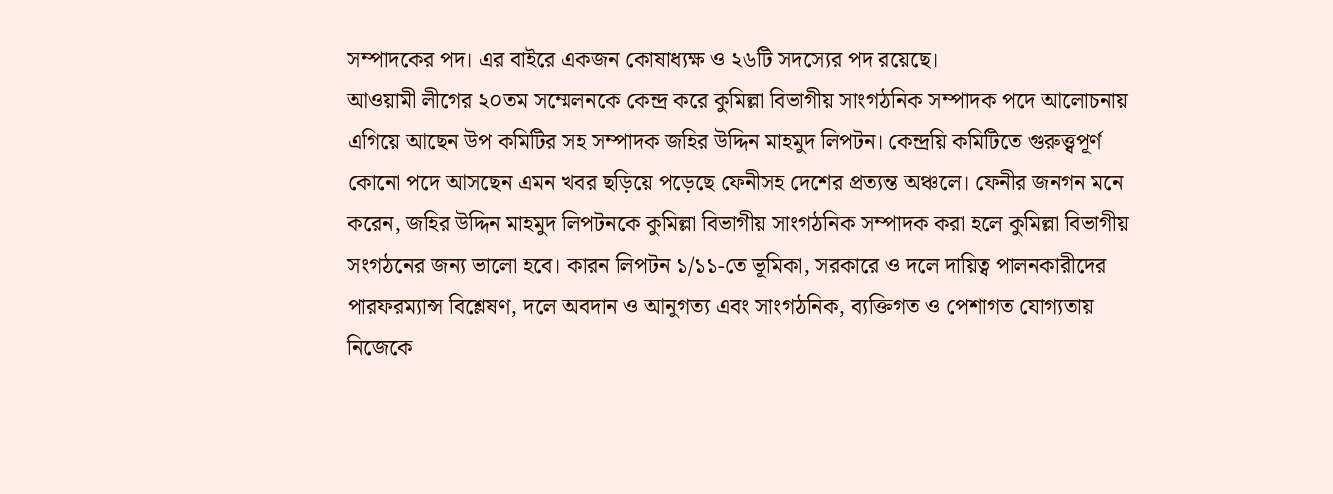সম্পাদকের পদ। এর বাইরে একজন কোষাধ্যক্ষ ও ২৬টি সদস্যের পদ রয়েছে।
আওয়ামী লীগের ২০তম সম্মেলনকে কেন্দ্র করে কুমিল্লা বিভাগীয় সাংগঠনিক সম্পাদক পদে আলোচনায় এগিয়ে আছেন উপ কমিটির সহ সম্পাদক জহির উদ্দিন মাহমুদ লিপটন। কেন্দ্রয়ি কমিটিতে গুরুত্ত্বপূর্ণ কোনো পদে আসছেন এমন খবর ছড়িয়ে পড়েছে ফেনীসহ দেশের প্রত্যন্ত অঞ্চলে। ফেনীর জনগন মনে করেন, জহির উদ্দিন মাহমুদ লিপটনকে কুমিল্লা বিভাগীয় সাংগঠনিক সম্পাদক করা হলে কুমিল্লা বিভাগীয় সংগঠনের জন্য ভালো হবে। কারন লিপটন ১/১১-তে ভূমিকা, সরকারে ও দলে দায়িত্ব পালনকারীদের পারফরম্যান্স বিশ্লেষণ, দলে অবদান ও আনুগত্য এবং সাংগঠনিক, ব্যক্তিগত ও পেশাগত যোগ্যতায় নিজেকে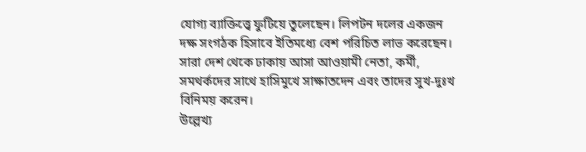যোগ্য ব্যাক্তিত্ত্বে ফুটিয়ে তুলেছেন। লিপটন দলের একজন দক্ষ সংগঠক হিসাবে ইতিমধ্যে বেশ পরিচিত লাভ করেছেন। সারা দেশ থেকে ঢাকায় আসা আওয়ামী নেতা, কর্মী, সমথর্কদের সাথে হাসিমুখে সাক্ষাতদেন এবং তাদের সুখ-দুঃখ বিনিময় করেন।
উল্লেখ্য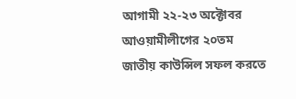আগামী ২২-২৩ অক্টোবর আওয়ামীলীগের ২০তম জাতীয় কাউন্সিল সফল করতে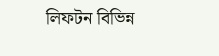লিফটন বিভিন্ন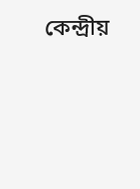কেন্দ্রীয়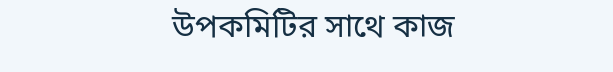উপকমিটির সাথে কাজ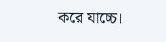করে যাচ্চে।